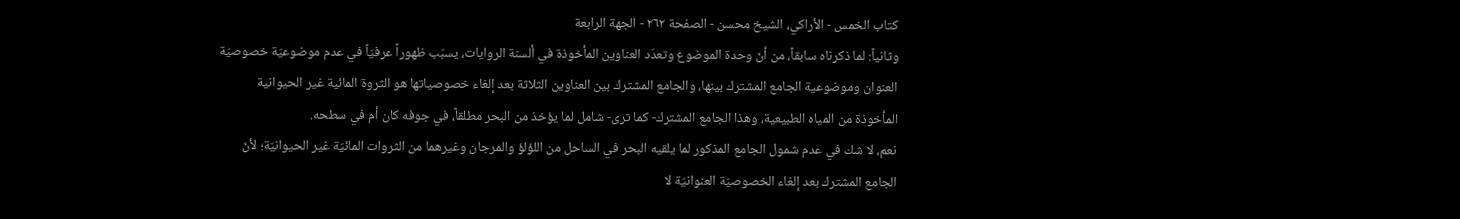كتاب الخمس - الأراكي، الشيخ محسن - الصفحة ٢٦٢ - الجهة الرابعة
وثانياً: لما ذكرناه سابقاً، من أنّ وحدة الموضوع وتعدّد العناوين المأخوذة في ألسنة الروايات، يسبّب ظهوراً عرفيّاً في عدم موضوعيّة خصوصيّة العنوان وموضوعية الجامع المشترك بينها، والجامع المشترك بين العناوين الثلاثة بعد إلغاء خصوصياتها هو الثروة المائية غير الحيوانية المأخوذة من المياه الطبيعية، وهذا الجامع المشترك- كما ترى- شامل لما يؤخذ من البحر مطلقاً، في جوفه كان أم في سطحه.
نعم، لا شك في عدم شمول الجامع المذكور لما يلقيه البحر في الساحل من اللؤلؤ والمرجان وغيرهما من الثروات المائيّة غير الحيوانيّة؛ لأنّ الجامع المشترك بعد إلغاء الخصوصيّة العنوانيّة لا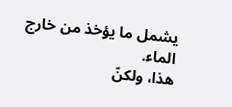يشمل ما يؤخذ من خارج الماء.
هذا، ولكنّ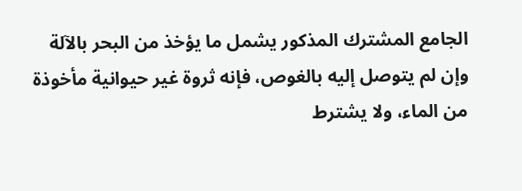الجامع المشترك المذكور يشمل ما يؤخذ من البحر بالآلة وإن لم يتوصل إليه بالغوص، فإنه ثروة غير حيوانية مأخوذة من الماء، ولا يشترط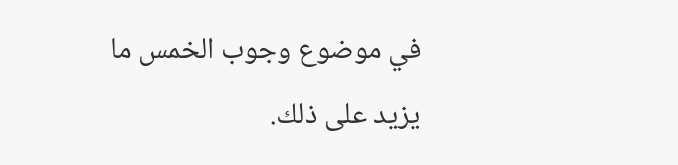في موضوع وجوب الخمس ما يزيد على ذلك.